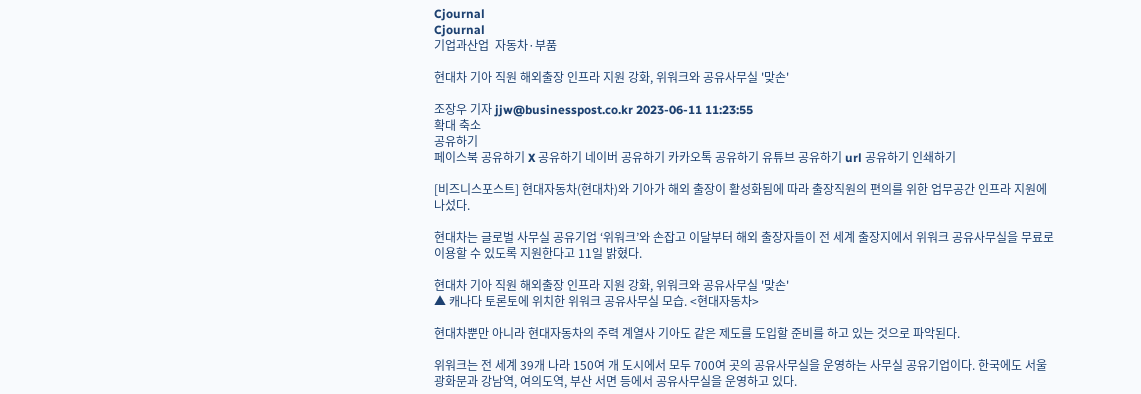Cjournal
Cjournal
기업과산업  자동차·부품

현대차 기아 직원 해외출장 인프라 지원 강화, 위워크와 공유사무실 '맞손'

조장우 기자 jjw@businesspost.co.kr 2023-06-11 11:23:55
확대 축소
공유하기
페이스북 공유하기 X 공유하기 네이버 공유하기 카카오톡 공유하기 유튜브 공유하기 url 공유하기 인쇄하기

[비즈니스포스트] 현대자동차(현대차)와 기아가 해외 출장이 활성화됨에 따라 출장직원의 편의를 위한 업무공간 인프라 지원에 나섰다.

현대차는 글로벌 사무실 공유기업 ‘위워크’와 손잡고 이달부터 해외 출장자들이 전 세계 출장지에서 위워크 공유사무실을 무료로 이용할 수 있도록 지원한다고 11일 밝혔다.

현대차 기아 직원 해외출장 인프라 지원 강화, 위워크와 공유사무실 '맞손'
▲ 캐나다 토론토에 위치한 위워크 공유사무실 모습. <현대자동차>

현대차뿐만 아니라 현대자동차의 주력 계열사 기아도 같은 제도를 도입할 준비를 하고 있는 것으로 파악된다.

위워크는 전 세계 39개 나라 150여 개 도시에서 모두 700여 곳의 공유사무실을 운영하는 사무실 공유기업이다. 한국에도 서울 광화문과 강남역, 여의도역, 부산 서면 등에서 공유사무실을 운영하고 있다.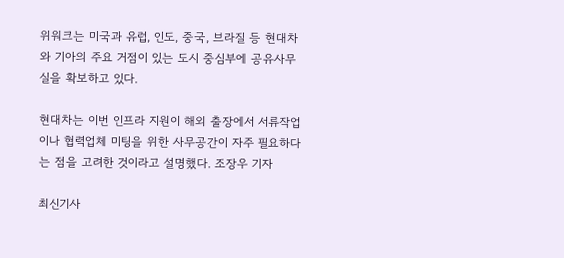위워크는 미국과 유럽, 인도, 중국, 브라질 등 현대차와 기아의 주요 거점이 있는 도시 중심부에 공유사무실을 확보하고 있다.

현대차는 이번 인프라 지원이 해외 출장에서 서류작업이나 협력업체 미팅을 위한 사무공간이 자주 필요하다는 점을 고려한 것이라고 설명했다. 조장우 기자

최신기사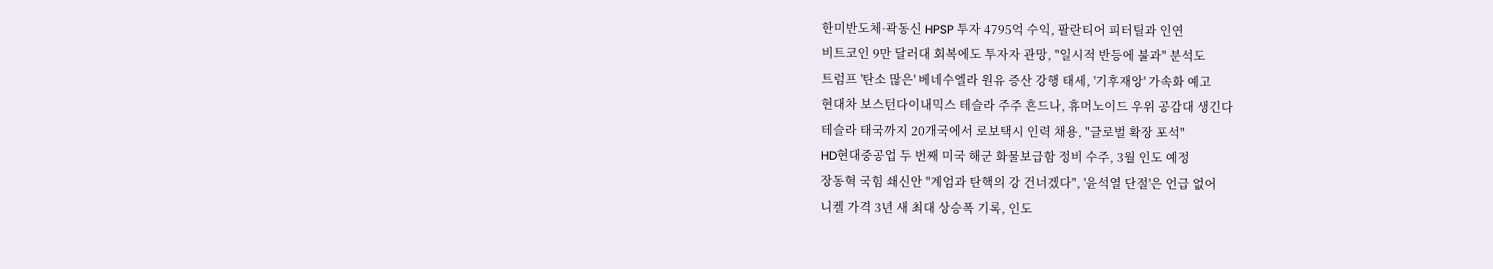한미반도체·곽동신 HPSP 투자 4795억 수익, 팔란티어 피터틸과 인연
비트코인 9만 달러대 회복에도 투자자 관망, "일시적 반등에 불과" 분석도
트럼프 '탄소 많은' 베네수엘라 원유 증산 강행 태세, '기후재앙' 가속화 예고
현대차 보스턴다이내믹스 테슬라 주주 흔드나, 휴머노이드 우위 공감대 생긴다
테슬라 태국까지 20개국에서 로보택시 인력 채용, "글로벌 확장 포석"
HD현대중공업 두 번째 미국 해군 화물보급함 정비 수주, 3월 인도 예정
장동혁 국힘 쇄신안 "계엄과 탄핵의 강 건너겠다", '윤석열 단절'은 언급 없어
니켈 가격 3년 새 최대 상승폭 기록, 인도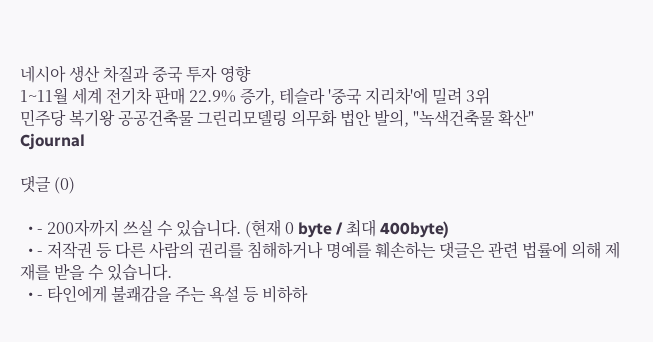네시아 생산 차질과 중국 투자 영향
1~11월 세계 전기차 판매 22.9% 증가, 테슬라 '중국 지리차'에 밀려 3위
민주당 복기왕 공공건축물 그린리모델링 의무화 법안 발의, "녹색건축물 확산"
Cjournal

댓글 (0)

  • - 200자까지 쓰실 수 있습니다. (현재 0 byte / 최대 400byte)
  • - 저작권 등 다른 사람의 권리를 침해하거나 명예를 훼손하는 댓글은 관련 법률에 의해 제재를 받을 수 있습니다.
  • - 타인에게 불쾌감을 주는 욕설 등 비하하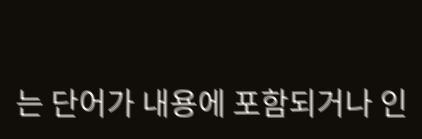는 단어가 내용에 포함되거나 인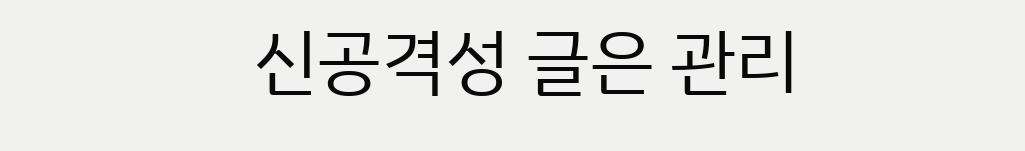신공격성 글은 관리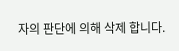자의 판단에 의해 삭제 합니다.